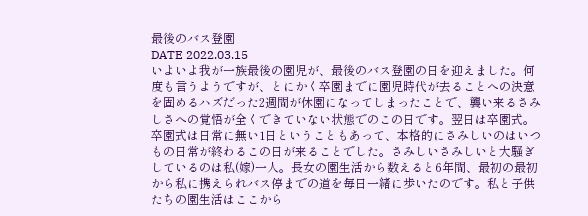最後のバス登園
DATE 2022.03.15
いよいよ我が一族最後の園児が、最後のバス登園の日を迎えました。何度も言うようですが、とにかく卒園までに園児時代が去ることへの決意を固めるハズだった2週間が休園になってしまったことで、襲い来るさみしさへの覚悟が全くできていない状態でのこの日です。翌日は卒園式。卒園式は日常に無い1日ということもあって、本格的にさみしいのはいつもの日常が終わるこの日が来ることでした。さみしいさみしいと大騒ぎしているのは私(嫁)一人。長女の園生活から数えると6年間、最初の最初から私に携えられバス停までの道を毎日一緒に歩いたのです。私と子供たちの園生活はここから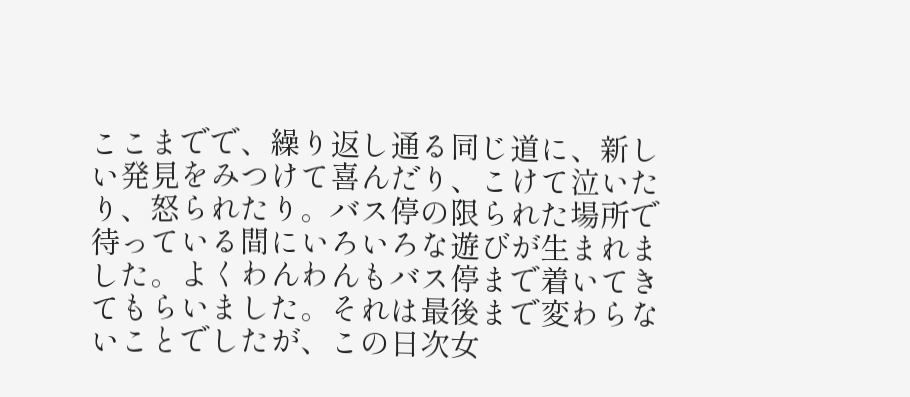ここまでで、繰り返し通る同じ道に、新しい発見をみつけて喜んだり、こけて泣いたり、怒られたり。バス停の限られた場所で待っている間にいろいろな遊びが生まれました。よくわんわんもバス停まで着いてきてもらいました。それは最後まで変わらないことでしたが、この日次女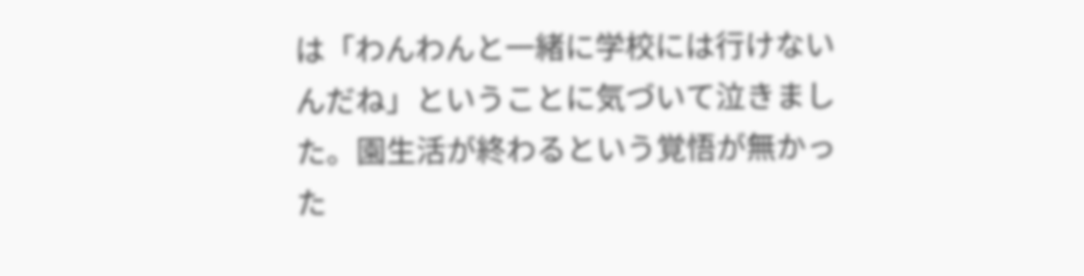は「わんわんと一緒に学校には行けないんだね」ということに気づいて泣きました。園生活が終わるという覚悟が無かった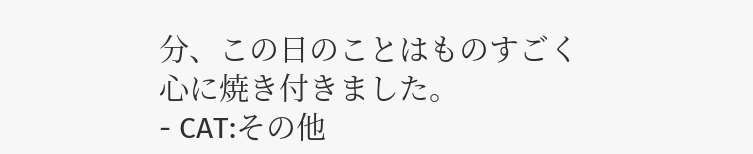分、この日のことはものすごく心に焼き付きました。
- CAT:その他